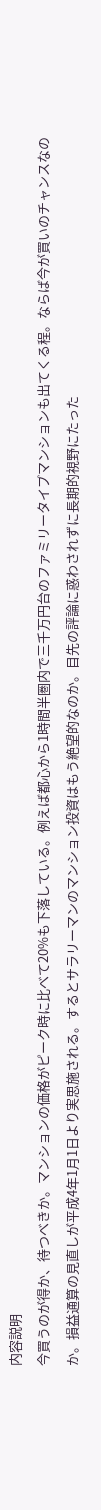内容説明
今買うのが得か、待つべきか。マンションの価格がピーク時に比べて20%も下落している。例えば都心から1時間半圏内で三千万円台のファミリータイプマンションも出てくる程。ならば今が買いのチャンスなのか。損益通算の見直しが平成4年1月1日より実思施される。するとサラリーマンのマンション投資はもう絶望的なのか。目先の評論に惑わされずに長期的視野にたった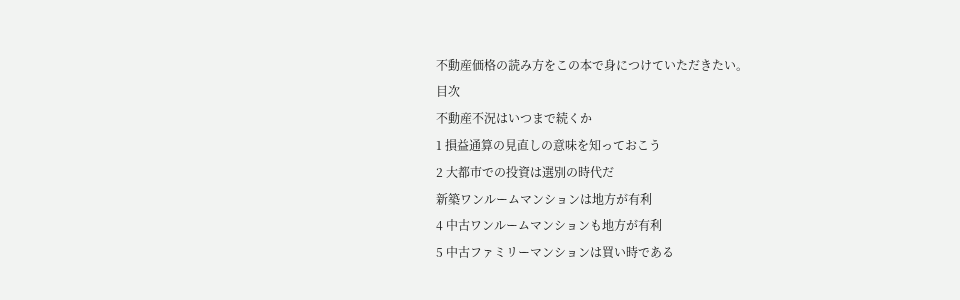不動産価格の読み方をこの本で身につけていただきたい。
目次
不動産不況はいつまで続くか
1 損益通算の見直しの意味を知っておこう
2 大都市での投資は選別の時代だ
新築ワンルームマンションは地方が有利
4 中古ワンルームマンションも地方が有利
5 中古ファミリーマンションは買い時である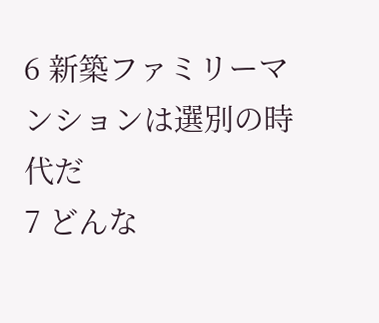6 新築ファミリーマンションは選別の時代だ
7 どんな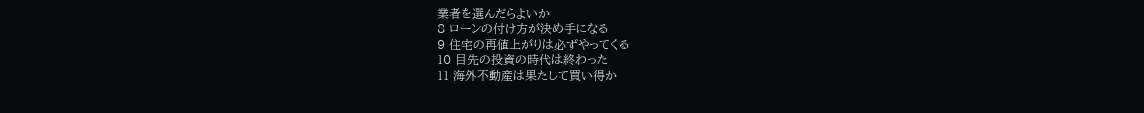業者を選んだらよいか
8 ローンの付け方が決め手になる
9 住宅の再値上がりは必ずやってくる
10 目先の投資の時代は終わった
11 海外不動産は果たして買い得か